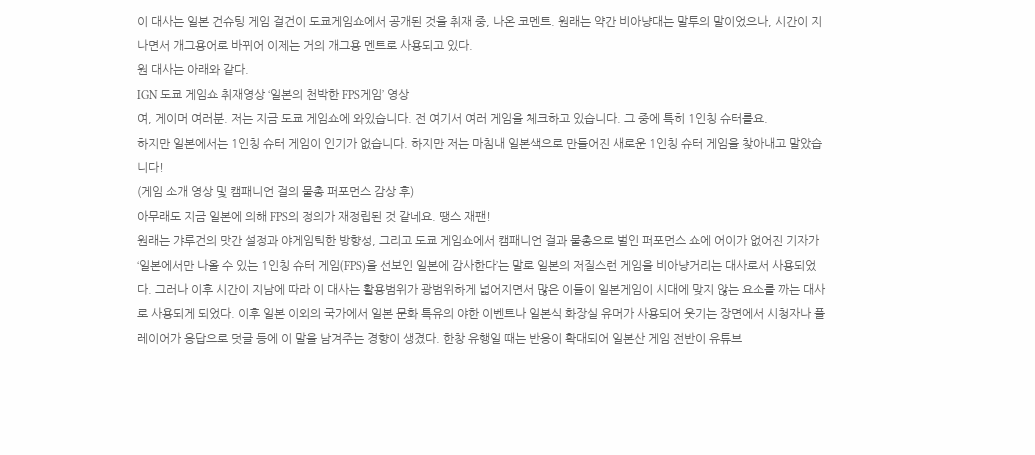이 대사는 일본 건슈팅 게임 걸건이 도쿄게임쇼에서 공개된 것을 취재 중, 나온 코멘트. 원래는 약간 비아냥대는 말투의 말이었으나, 시간이 지나면서 개그용어로 바뀌어 이제는 거의 개그용 멘트로 사용되고 있다.
원 대사는 아래와 같다.
IGN 도쿄 게임쇼 취재영상 ‘일본의 천박한 FPS게임’ 영상
여, 게이머 여러분. 저는 지금 도쿄 게임쇼에 와있습니다. 전 여기서 여러 게임을 체크하고 있습니다. 그 중에 특히 1인칭 슈터를요.
하지만 일본에서는 1인칭 슈터 게임이 인기가 없습니다. 하지만 저는 마침내 일본색으로 만들어진 새로운 1인칭 슈터 게임을 찾아내고 말았습니다!
(게임 소개 영상 및 캠패니언 걸의 물총 퍼포먼스 감상 후)
아무래도 지금 일본에 의해 FPS의 정의가 재정립된 것 같네요. 땡스 재팬!
원래는 갸루건의 맛간 설정과 야게임틱한 방향성, 그리고 도쿄 게임쇼에서 캠패니언 걸과 물총으로 벌인 퍼포먼스 쇼에 어이가 없어진 기자가 ‘일본에서만 나올 수 있는 1인칭 슈터 게임(FPS)을 선보인 일본에 감사한다’는 말로 일본의 저질스런 게임을 비아냥거리는 대사로서 사용되었다. 그러나 이후 시간이 지남에 따라 이 대사는 활용범위가 광범위하게 넓어지면서 많은 이들이 일본게임이 시대에 맞지 않는 요소를 까는 대사로 사용되게 되었다. 이후 일본 이외의 국가에서 일본 문화 특유의 야한 이벤트나 일본식 화장실 유머가 사용되어 웃기는 장면에서 시청자나 플레이어가 응답으로 덧글 등에 이 말을 남겨주는 경향이 생겼다. 한창 유행일 때는 반응이 확대되어 일본산 게임 전반이 유튜브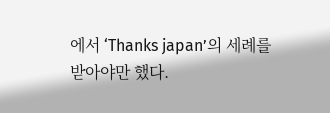에서 ‘Thanks japan’의 세례를 받아야만 했다.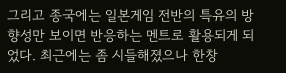그리고 종국에는 일본게임 전반의 특유의 방향성만 보이면 반응하는 멘트로 활용되게 되었다. 최근에는 좀 시들해졌으나 한창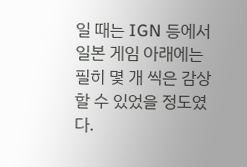일 때는 IGN 등에서 일본 게임 아래에는 필히 몇 개 씩은 감상할 수 있었을 정도였다.